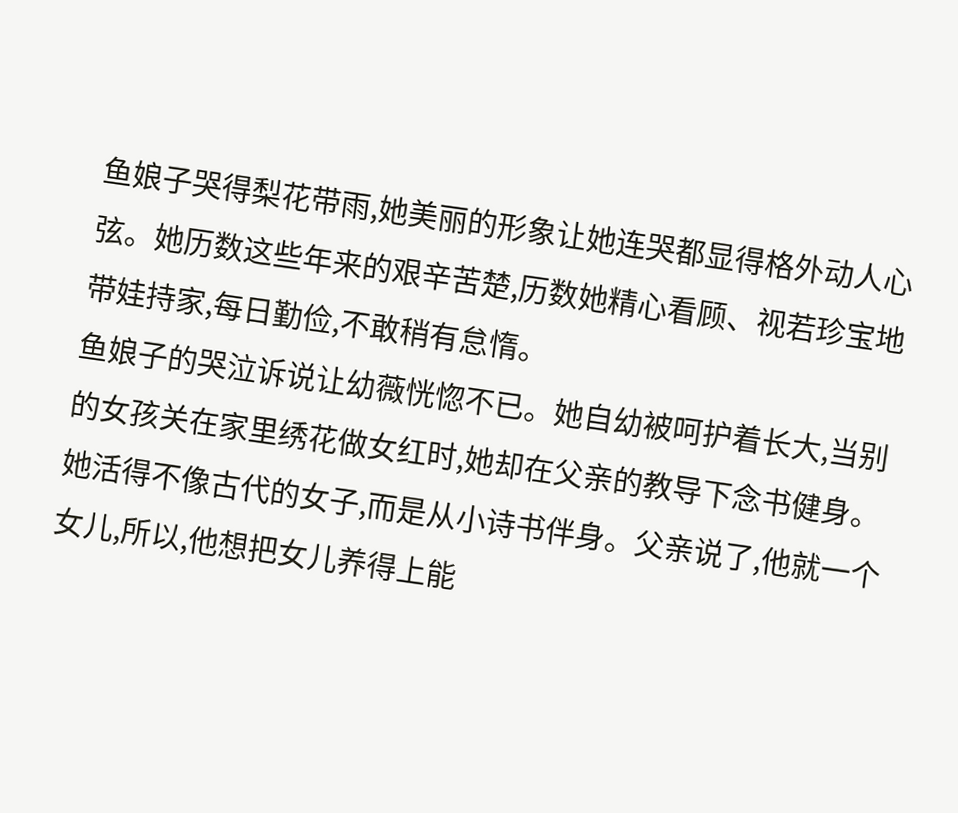鱼娘子哭得梨花带雨,她美丽的形象让她连哭都显得格外动人心弦。她历数这些年来的艰辛苦楚,历数她精心看顾、视若珍宝地带娃持家,每日勤俭,不敢稍有怠惰。
鱼娘子的哭泣诉说让幼薇恍惚不已。她自幼被呵护着长大,当别的女孩关在家里绣花做女红时,她却在父亲的教导下念书健身。她活得不像古代的女子,而是从小诗书伴身。父亲说了,他就一个女儿,所以,他想把女儿养得上能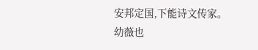安邦定国,下能诗文传家。
幼薇也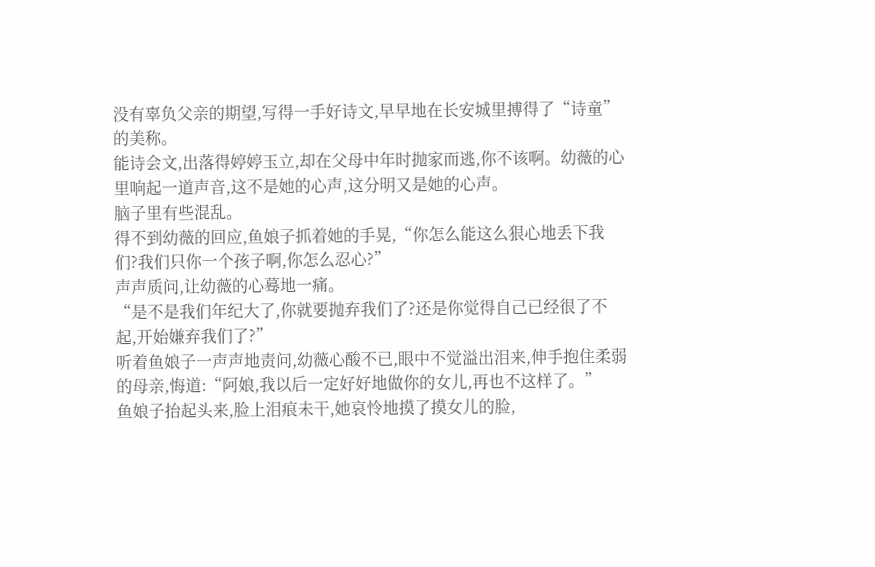没有辜负父亲的期望,写得一手好诗文,早早地在长安城里搏得了“诗童”的美称。
能诗会文,出落得婷婷玉立,却在父母中年时抛家而逃,你不该啊。幼薇的心里响起一道声音,这不是她的心声,这分明又是她的心声。
脑子里有些混乱。
得不到幼薇的回应,鱼娘子抓着她的手晃,“你怎么能这么狠心地丢下我们?我们只你一个孩子啊,你怎么忍心?”
声声质问,让幼薇的心蓦地一痛。
“是不是我们年纪大了,你就要抛弃我们了?还是你觉得自己已经很了不起,开始嫌弃我们了?”
听着鱼娘子一声声地责问,幼薇心酸不已,眼中不觉溢出泪来,伸手抱住柔弱的母亲,悔道:“阿娘,我以后一定好好地做你的女儿,再也不这样了。”
鱼娘子抬起头来,脸上泪痕未干,她哀怜地摸了摸女儿的脸,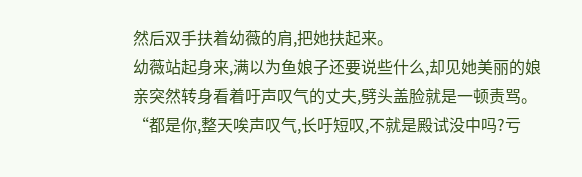然后双手扶着幼薇的肩,把她扶起来。
幼薇站起身来,满以为鱼娘子还要说些什么,却见她美丽的娘亲突然转身看着吁声叹气的丈夫,劈头盖脸就是一顿责骂。
“都是你,整天唉声叹气,长吁短叹,不就是殿试没中吗?亏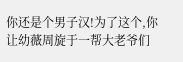你还是个男子汉!为了这个,你让幼薇周旋于一帮大老爷们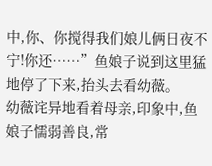中,你、你搅得我们娘儿俩日夜不宁!你还……”鱼娘子说到这里猛地停了下来,抬头去看幼薇。
幼薇诧异地看着母亲,印象中,鱼娘子懦弱善良,常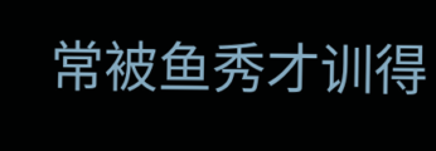常被鱼秀才训得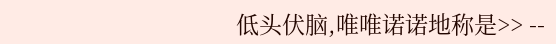低头伏脑,唯唯诺诺地称是>> --